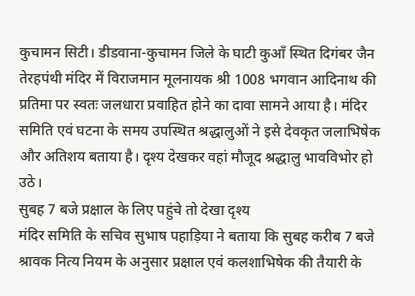कुचामन सिटी। डीडवाना-कुचामन जिले के घाटी कुआँ स्थित दिगंबर जैन तेरहपंथी मंदिर में विराजमान मूलनायक श्री 1008 भगवान आदिनाथ की प्रतिमा पर स्वतः जलधारा प्रवाहित होने का दावा सामने आया है। मंदिर समिति एवं घटना के समय उपस्थित श्रद्धालुओं ने इसे देवकृत जलाभिषेक और अतिशय बताया है। दृश्य देखकर वहां मौजूद श्रद्धालु भावविभोर हो उठे।
सुबह 7 बजे प्रक्षाल के लिए पहुंचे तो देखा दृश्य
मंदिर समिति के सचिव सुभाष पहाड़िया ने बताया कि सुबह करीब 7 बजे श्रावक नित्य नियम के अनुसार प्रक्षाल एवं कलशाभिषेक की तैयारी के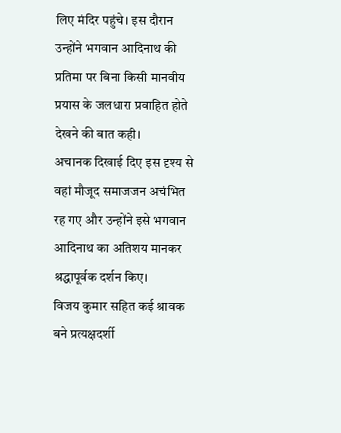लिए मंदिर पहुंचे। इस दौरान उन्होंने भगवान आदिनाथ की प्रतिमा पर बिना किसी मानवीय प्रयास के जलधारा प्रवाहित होते देखने की बात कही।
अचानक दिखाई दिए इस दृश्य से वहां मौजूद समाजजन अचंभित रह गए और उन्होंने इसे भगवान आदिनाथ का अतिशय मानकर श्रद्धापूर्वक दर्शन किए।
विजय कुमार सहित कई श्रावक बने प्रत्यक्षदर्शी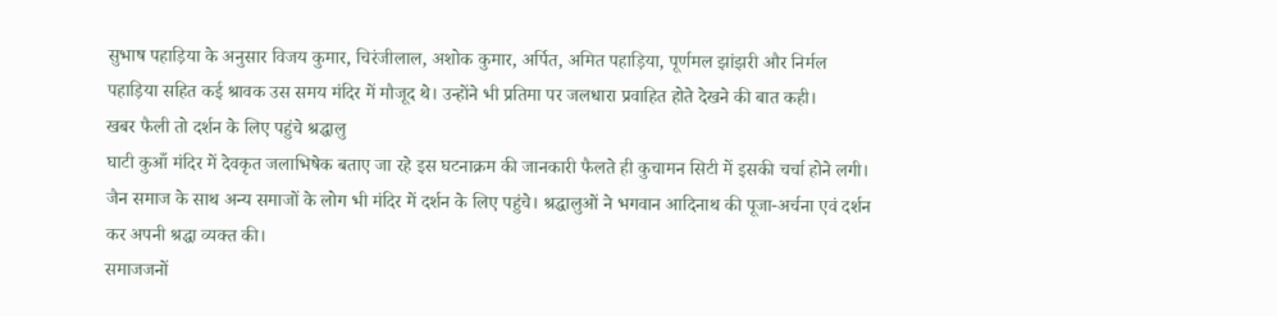सुभाष पहाड़िया के अनुसार विजय कुमार, चिरंजीलाल, अशोक कुमार, अर्पित, अमित पहाड़िया, पूर्णमल झांझरी और निर्मल पहाड़िया सहित कई श्रावक उस समय मंदिर में मौजूद थे। उन्होंने भी प्रतिमा पर जलधारा प्रवाहित होते देखने की बात कही।
खबर फैली तो दर्शन के लिए पहुंचे श्रद्धालु
घाटी कुआँ मंदिर में देवकृत जलाभिषेक बताए जा रहे इस घटनाक्रम की जानकारी फैलते ही कुचामन सिटी में इसकी चर्चा होने लगी। जैन समाज के साथ अन्य समाजों के लोग भी मंदिर में दर्शन के लिए पहुंचे। श्रद्धालुओं ने भगवान आदिनाथ की पूजा-अर्चना एवं दर्शन कर अपनी श्रद्धा व्यक्त की।
समाजजनों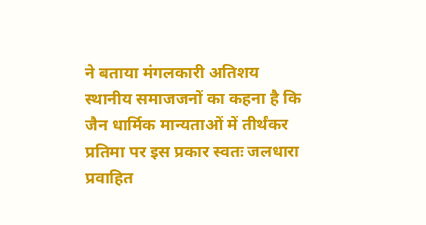ने बताया मंगलकारी अतिशय
स्थानीय समाजजनों का कहना है कि जैन धार्मिक मान्यताओं में तीर्थंकर प्रतिमा पर इस प्रकार स्वतः जलधारा प्रवाहित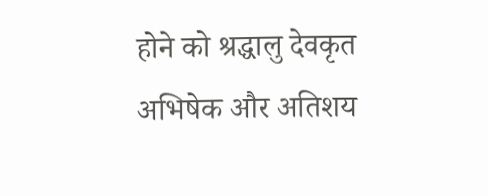होने को श्रद्धालु देवकृत अभिषेक और अतिशय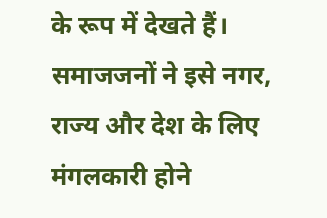के रूप में देखते हैं। समाजजनों ने इसे नगर, राज्य और देश के लिए मंगलकारी होने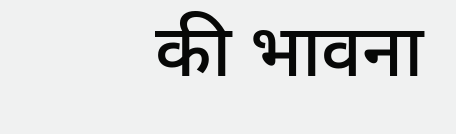की भावना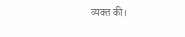व्यक्त की।